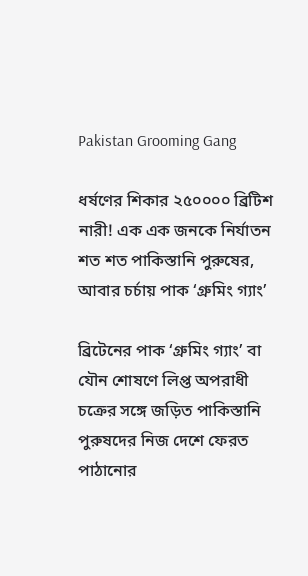Pakistan Grooming Gang

ধর্ষণের শিকার ২৫০০০০ ব্রিটিশ নারী! এক এক জনকে নির্যাতন শত শত পাকিস্তানি পুরুষের, আবার চর্চায় পাক ‘গ্রুমিং গ্যাং’

ব্রিটেনের পাক ‘গ্রুমিং গ্যাং’ বা যৌন শোষণে লিপ্ত অপরাধী চক্রের সঙ্গে জড়িত পাকিস্তানি পুরুষদের নিজ দেশে ফেরত পাঠানোর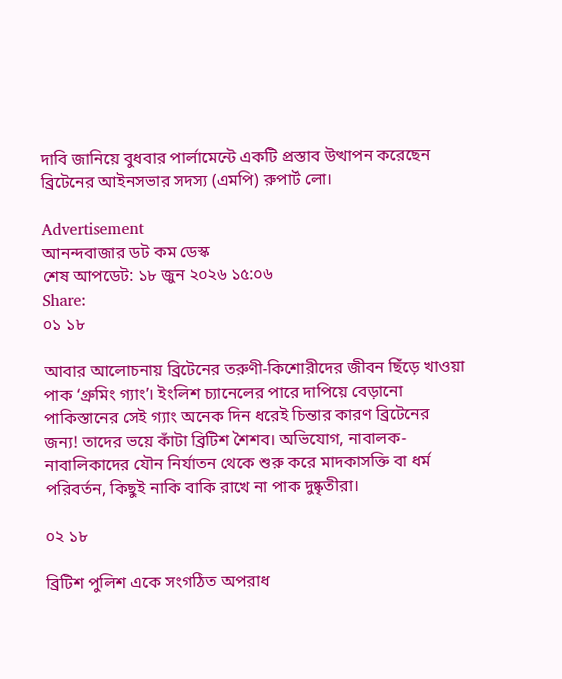দাবি জানিয়ে বুধবার পার্লামেন্টে একটি প্রস্তাব উত্থাপন করেছেন ব্রিটেনের আইনসভার সদস্য (এমপি) রুপার্ট লো।

Advertisement
আনন্দবাজার ডট কম ডেস্ক
শেষ আপডেট: ১৮ জুন ২০২৬ ১৫:০৬
Share:
০১ ১৮

আবার আলোচনায় ব্রিটেনের তরুণী-কিশোরীদের জীবন ছিঁড়ে খাওয়া পাক ‘গ্রুমিং গ্যাং’। ইংলিশ চ্যানেলের পারে দাপিয়ে বেড়ানো পাকিস্তানের সেই গ্যাং অনেক দিন ধরেই চিন্তার কারণ ব্রিটেনের জন্য! তাদের ভয়ে কাঁটা ব্রিটিশ শৈশব। অভিযোগ, নাবালক-নাবালিকাদের যৌন নির্যাতন থেকে শুরু করে মাদকাসক্তি বা ধর্ম পরিবর্তন, কিছুই নাকি বাকি রাখে না পাক দুষ্কৃতীরা।

০২ ১৮

ব্রিটিশ পুলিশ একে সংগঠিত অপরাধ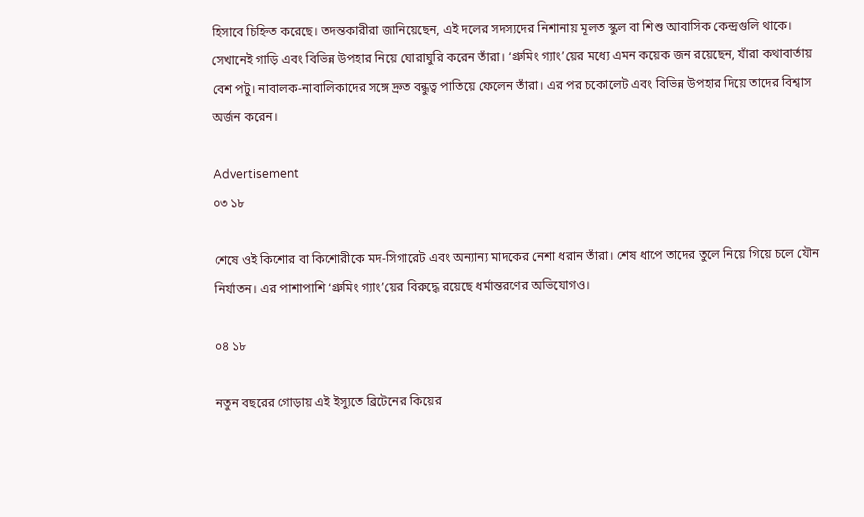হিসাবে চিহ্নিত করেছে। তদন্তকারীরা জানিয়েছেন, এই দলের সদস্যদের নিশানায় মূলত স্কুল বা শিশু আবাসিক কেন্দ্রগুলি থাকে। সেখানেই গাড়ি এবং বিভিন্ন উপহার নিয়ে ঘোরাঘুরি করেন তাঁরা। ‘গ্রুমিং গ্যাং’য়ের মধ্যে এমন কয়েক জন রয়েছেন, যাঁরা কথাবার্তায় বেশ পটু। নাবালক-নাবালিকাদের সঙ্গে দ্রুত বন্ধুত্ব পাতিয়ে ফেলেন তাঁরা। এর পর চকোলেট এবং বিভিন্ন উপহার দিয়ে তাদের বিশ্বাস অর্জন করেন।

Advertisement
০৩ ১৮

শেষে ওই কিশোর বা কিশোরীকে মদ-সিগারেট এবং অন্যান্য মাদকের নেশা ধরান তাঁরা। শেষ ধাপে তাদের তুলে নিয়ে গিয়ে চলে যৌন নির্যাতন। এর পাশাপাশি ‘গ্রুমিং গ্যাং’য়ের বিরুদ্ধে রয়েছে ধর্মান্তরণের অভিযোগও।

০৪ ১৮

নতুন বছরের গোড়ায় এই ইস্যুতে ব্রিটেনের কিয়ের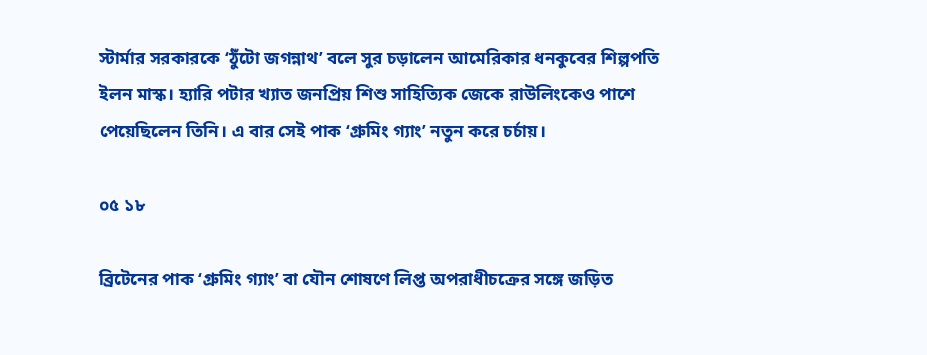স্টার্মার সরকারকে ‘ঠুঁটো জগন্নাথ’ বলে সুর চড়ালেন আমেরিকার ধনকুবের শিল্পপতি ইলন মাস্ক। হ্যারি পটার খ্যাত জনপ্রিয় শিশু সাহিত্যিক জেকে রাউলিংকেও পাশে পেয়েছিলেন তিনি। এ বার সেই পাক ‘গ্রুমিং গ্যাং’ নতুন করে চর্চায়।

০৫ ১৮

ব্রিটেনের পাক ‘গ্রুমিং গ্যাং’ বা যৌন শোষণে লিপ্ত অপরাধীচক্রের সঙ্গে জড়িত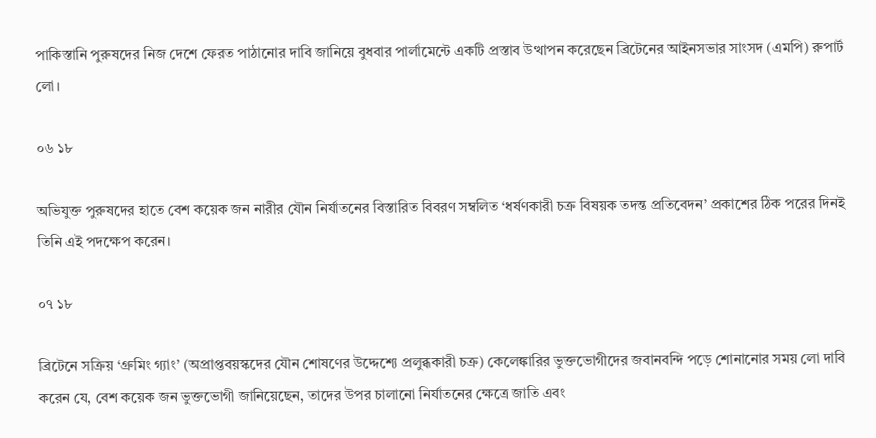পাকিস্তানি পুরুষদের নিজ দেশে ফেরত পাঠানোর দাবি জানিয়ে বুধবার পার্লামেন্টে একটি প্রস্তাব উত্থাপন করেছেন ব্রিটেনের আইনসভার সাংসদ (এমপি) রুপার্ট লো।

০৬ ১৮

অভিযুক্ত পুরুষদের হাতে বেশ কয়েক জন নারীর যৌন নির্যাতনের বিস্তারিত বিবরণ সম্বলিত ‘ধর্ষণকারী চক্র বিষয়ক তদন্ত প্রতিবেদন’ প্রকাশের ঠিক পরের দিনই তিনি এই পদক্ষেপ করেন।

০৭ ১৮

ব্রিটেনে সক্রিয় ‘গ্রুমিং গ্যাং’ (অপ্রাপ্তবয়স্কদের যৌন শোষণের উদ্দেশ্যে প্রলুব্ধকারী চক্র) কেলেঙ্কারির ভুক্তভোগীদের জবানবন্দি পড়ে শোনানোর সময় লো দাবি করেন যে, বেশ কয়েক জন ভুক্তভোগী জানিয়েছেন, তাদের উপর চালানো নির্যাতনের ক্ষেত্রে জাতি এবং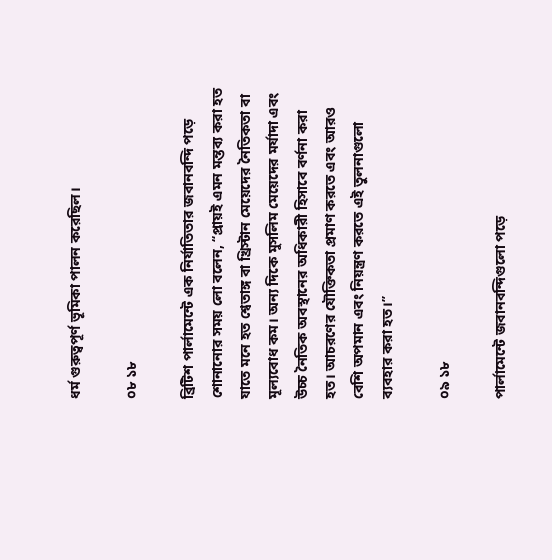ধর্ম গুরুত্বপূর্ণ ভূমিকা পালন করেছিল।

০৮ ১৮

ব্রিটিশ পার্লামেন্টে এক নির্যাতিতার জবানবন্দি পড়ে শোনানোর সময় লো বলেন, ‘‘প্রায়ই এমন মন্তব্য করা হত যাতে মনে হত শ্বেতাঙ্গ বা খ্রিস্টান মেয়েদের নৈতিকতা বা মূল্যবোধ কম। অন্য দিকে মুসলিম মেয়েদের মর্যাদা এবং উচ্চ নৈতিক অবস্থানের অধিকারী হিসাবে বর্ণনা করা হত। আচরণের যৌক্তিকতা প্রমাণ করতে এবং আরও বেশি অপমান এবং নিয়ন্ত্রণ করতে এই তুলনাগুলো ব্যবহার করা হত।’’

০৯ ১৮

পার্লামেন্টে জবানবন্দিগুলো পড়ে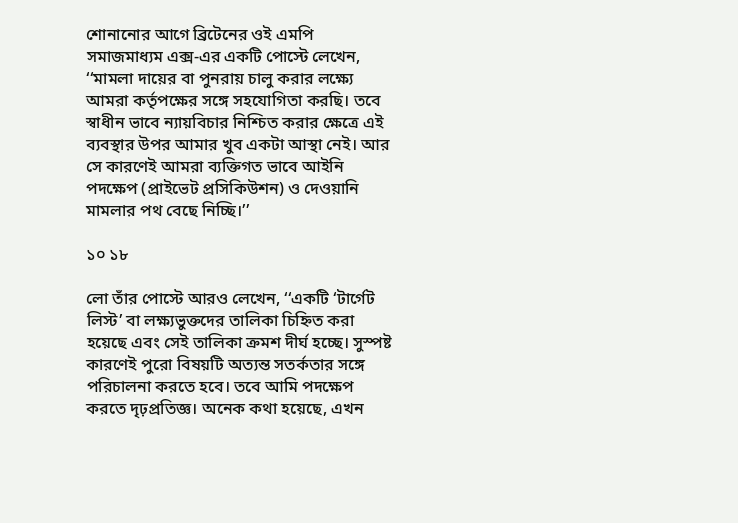শোনানোর আগে ব্রিটেনের ওই এমপি সমাজমাধ্যম এক্স-এর একটি পোস্টে লেখেন, ‘‘মামলা দায়ের বা পুনরায় চালু করার লক্ষ্যে আমরা কর্তৃপক্ষের সঙ্গে সহযোগিতা করছি। তবে স্বাধীন ভাবে ন্যায়বিচার নিশ্চিত করার ক্ষেত্রে এই ব্যবস্থার উপর আমার খুব একটা আস্থা নেই। আর সে কারণেই আমরা ব্যক্তিগত ভাবে আইনি পদক্ষেপ (প্রাইভেট প্রসিকিউশন) ও দেওয়ানি মামলার পথ বেছে নিচ্ছি।’’

১০ ১৮

লো তাঁর পোস্টে আরও লেখেন, ‘‘একটি ‘টার্গেট লিস্ট’ বা লক্ষ্যভুক্তদের তালিকা চিহ্নিত করা হয়েছে এবং সেই তালিকা ক্রমশ দীর্ঘ হচ্ছে। সুস্পষ্ট কারণেই পুরো বিষয়টি অত্যন্ত সতর্কতার সঙ্গে পরিচালনা করতে হবে। তবে আমি পদক্ষেপ করতে দৃঢ়প্রতিজ্ঞ। অনেক কথা হয়েছে, এখন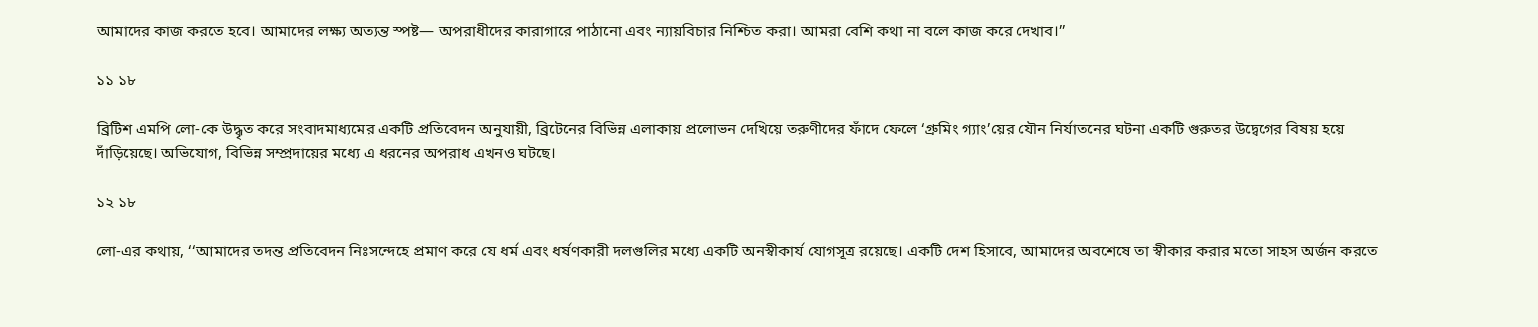আমাদের কাজ করতে হবে। আমাদের লক্ষ্য অত্যন্ত স্পষ্ট— অপরাধীদের কারাগারে পাঠানো এবং ন্যায়বিচার নিশ্চিত করা। আমরা বেশি কথা না বলে কাজ করে দেখাব।’’

১১ ১৮

ব্রিটিশ এমপি লো-কে উদ্ধৃত করে সংবাদমাধ্যমের একটি প্রতিবেদন অনুযায়ী, ব্রিটেনের বিভিন্ন এলাকায় প্রলোভন দেখিয়ে তরুণীদের ফাঁদে ফেলে ‘গ্রুমিং গ্যাং’য়ের যৌন নির্যাতনের ঘটনা একটি গুরুতর উদ্বেগের বিষয় হয়ে দাঁড়িয়েছে। অভিযোগ, বিভিন্ন সম্প্রদায়ের মধ্যে এ ধরনের অপরাধ এখনও ঘটছে।

১২ ১৮

লো-এর কথায়, ‘‘আমাদের তদন্ত প্রতিবেদন নিঃসন্দেহে প্রমাণ করে যে ধর্ম এবং ধর্ষণকারী দলগুলির মধ্যে একটি অনস্বীকার্য যোগসূত্র রয়েছে। একটি দেশ হিসাবে, আমাদের অবশেষে তা স্বীকার করার মতো সাহস অর্জন করতে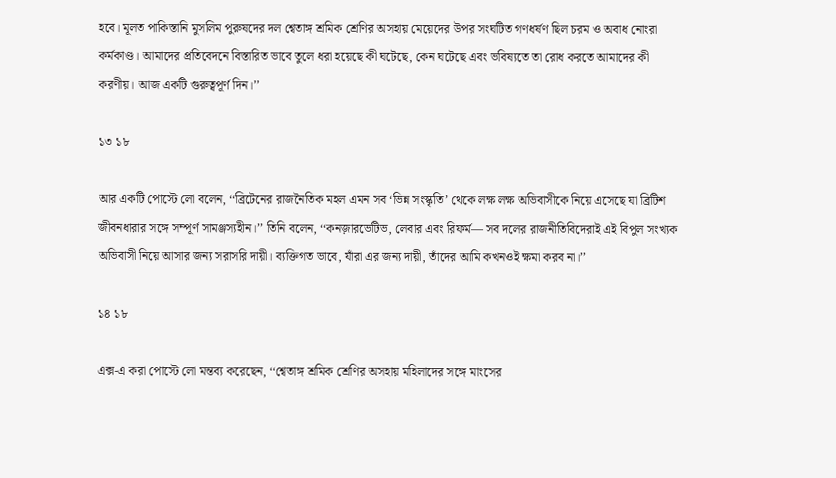হবে। মূলত পাকিস্তানি মুসলিম পুরুষদের দল শ্বেতাঙ্গ শ্রমিক শ্রেণির অসহায় মেয়েদের উপর সংঘটিত গণধর্ষণ ছিল চরম ও অবাধ নোংরা কর্মকাণ্ড। আমাদের প্রতিবেদনে বিস্তারিত ভাবে তুলে ধরা হয়েছে কী ঘটেছে, কেন ঘটেছে এবং ভবিষ্যতে তা রোধ করতে আমাদের কী করণীয়। আজ একটি গুরুত্বপূর্ণ দিন।’’

১৩ ১৮

আর একটি পোস্টে লো বলেন, ‘‘ব্রিটেনের রাজনৈতিক মহল এমন সব ‘ভিন্ন সংস্কৃতি’ থেকে লক্ষ লক্ষ অভিবাসীকে নিয়ে এসেছে যা ব্রিটিশ জীবনধারার সঙ্গে সম্পূর্ণ সামঞ্জস্যহীন।’’ তিনি বলেন, ‘‘কনজ়ারভেটিভ, লেবার এবং রিফর্ম— সব দলের রাজনীতিবিদেরাই এই বিপুল সংখ্যক অভিবাসী নিয়ে আসার জন্য সরাসরি দায়ী। ব্যক্তিগত ভাবে, যাঁরা এর জন্য দায়ী, তাঁদের আমি কখনওই ক্ষমা করব না।’’

১৪ ১৮

এক্স-এ করা পোস্টে লো মন্তব্য করেছেন, ‘‘শ্বেতাঙ্গ শ্রমিক শ্রেণির অসহায় মহিলাদের সঙ্গে মাংসের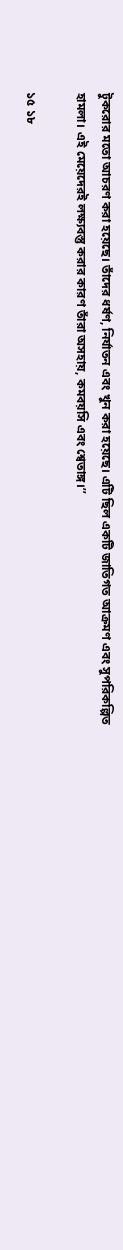টুকরোর মতো আচরণ করা হয়েছে। তাঁদের ধর্ষণ, নির্যাতন এবং খুন করা হয়েছে। এটি ছিল একটি জাতিগত আক্রমণ এবং সুপরিকল্পিত হামলা। এই মেয়েদেরই লক্ষ্যবস্তু করার কারণ তাঁরা অসহায়, কমবয়সি এবং শ্বেতাঙ্গ।’’

১৫ ১৮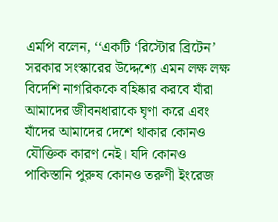এমপি বলেন, ‘‘একটি ‘রিস্টোর ব্রিটেন’ সরকার সংস্কারের উদ্দেশ্যে এমন লক্ষ লক্ষ বিদেশি নাগরিককে বহিষ্কার করবে যাঁরা আমাদের জীবনধারাকে ঘৃণা করে এবং যাঁদের আমাদের দেশে থাকার কোনও যৌক্তিক কারণ নেই। যদি কোনও পাকিস্তানি পুরুষ কোনও তরুণী ইংরেজ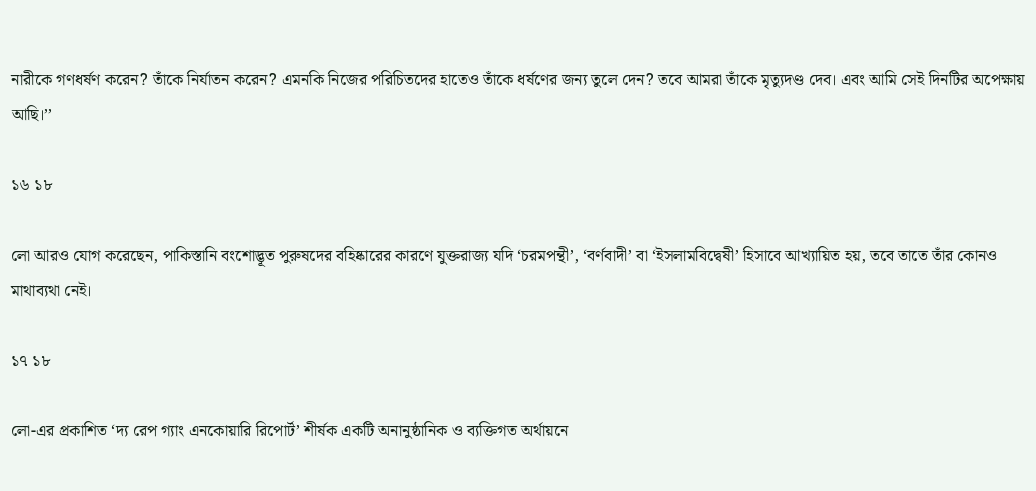নারীকে গণধর্ষণ করেন? তাঁকে নির্যাতন করেন? এমনকি নিজের পরিচিতদের হাতেও তাঁকে ধর্ষণের জন্য তুলে দেন? তবে আমরা তাঁকে মৃত্যুদণ্ড দেব। এবং আমি সেই দিনটির অপেক্ষায় আছি।’’

১৬ ১৮

লো আরও যোগ করেছেন, পাকিস্তানি বংশোদ্ভূত পুরুষদের বহিষ্কারের কারণে যুক্তরাজ্য যদি ‘চরমপন্থী’, ‘বর্ণবাদী’ বা ‘ইসলামবিদ্বেষী’ হিসাবে আখ্যায়িত হয়, তবে তাতে তাঁর কোনও মাথাব্যথা নেই।

১৭ ১৮

লো-এর প্রকাশিত ‘দ্য রেপ গ্যাং এনকোয়ারি রিপোর্ট’ শীর্ষক একটি অনানুষ্ঠানিক ও ব্যক্তিগত অর্থায়নে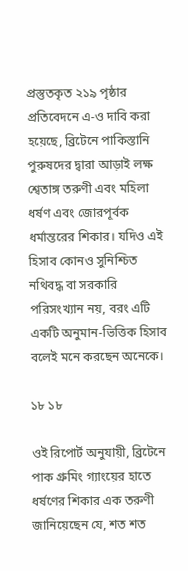প্রস্তুতকৃত ২১৯ পৃষ্ঠার প্রতিবেদনে এ-ও দাবি করা হয়েছে, ব্রিটেনে পাকিস্তানি পুরুষদের দ্বারা আড়াই লক্ষ শ্বেতাঙ্গ তরুণী এবং মহিলা ধর্ষণ এবং জোরপূর্বক ধর্মান্তরের শিকার। যদিও এই হিসাব কোনও সুনিশ্চিত নথিবদ্ধ বা সরকারি পরিসংখ্যান নয়, বরং এটি একটি অনুমান-ভিত্তিক হিসাব বলেই মনে করছেন অনেকে।

১৮ ১৮

ওই রিপোর্ট অনুযায়ী, ব্রিটেনে পাক গ্রুমিং গ্যাংয়ের হাতে ধর্ষণের শিকার এক তরুণী জানিয়েছেন যে, শত শত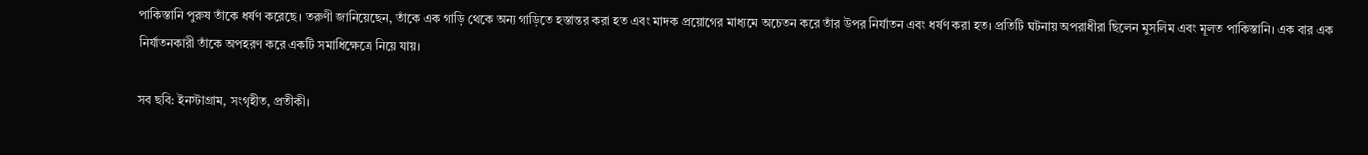পাকিস্তানি পুরুষ তাঁকে ধর্ষণ করেছে। তরুণী জানিয়েছেন, তাঁকে এক গাড়ি থেকে অন্য গাড়িতে হস্তান্তর করা হত এবং মাদক প্রয়োগের মাধ্যমে অচেতন করে তাঁর উপর নির্যাতন এবং ধর্ষণ করা হত। প্রতিটি ঘটনায় অপরাধীরা ছিলেন মুসলিম এবং মূলত পাকিস্তানি। এক বার এক নির্যাতনকারী তাঁকে অপহরণ করে একটি সমাধিক্ষেত্রে নিয়ে যায়।

সব ছবি: ইনস্টাগ্রাম, সংগৃহীত, প্রতীকী।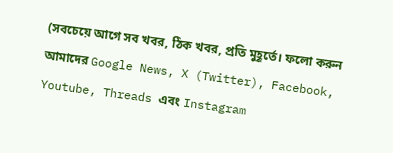(সবচেয়ে আগে সব খবর, ঠিক খবর, প্রতি মুহূর্তে। ফলো করুন আমাদের Google News, X (Twitter), Facebook, Youtube, Threads এবং Instagram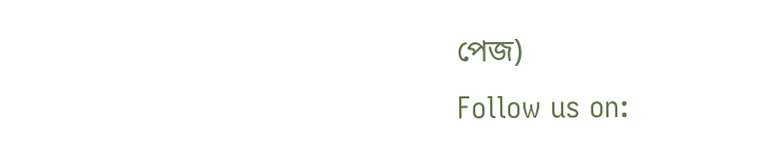পেজ)
Follow us on: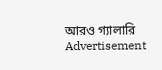আরও গ্যালারি
Advertisement